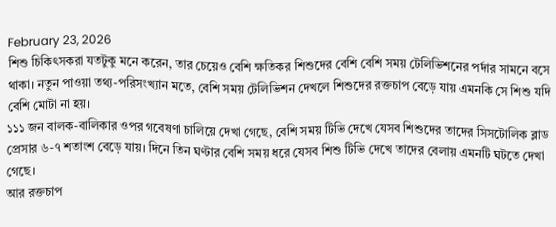February 23, 2026
শিশু চিকিৎসকরা যতটুকু মনে করেন, তার চেয়েও বেশি ক্ষতিকর শিশুদের বেশি বেশি সময় টেলিভিশনের পর্দার সামনে বসে থাকা। নতুন পাওয়া তথ্য-পরিসংখ্যান মতে, বেশি সময় টেলিভিশন দেখলে শিশুদের রক্তচাপ বেড়ে যায় এমনকি সে শিশু যদি বেশি মোটা না হয়।
১১১ জন বালক-বালিকার ওপর গবেষণা চালিয়ে দেখা গেছে, বেশি সময় টিভি দেখে যেসব শিশুদের তাদের সিসটোলিক ব্লাড প্রেসার ৬-৭ শতাংশ বেড়ে যায়। দিনে তিন ঘণ্টার বেশি সময় ধরে যেসব শিশু টিভি দেখে তাদের বেলায় এমনটি ঘটতে দেখা গেছে।
আর রক্তচাপ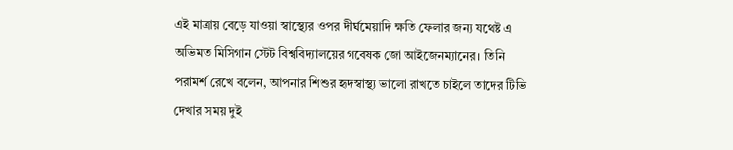এই মাত্রায় বেড়ে যাওয়া স্বাস্থ্যের ওপর দীর্ঘমেয়াদি ক্ষতি ফেলার জন্য যথেষ্ট এ অভিমত মিসিগান স্টেট বিশ্ববিদ্যালয়ের গবেষক জো আইজেনম্যানের। তিনি পরামর্শ রেখে বলেন, আপনার শিশুর হৃদস্বাস্থ্য ভালো রাখতে চাইলে তাদের টিভি দেখার সময় দুই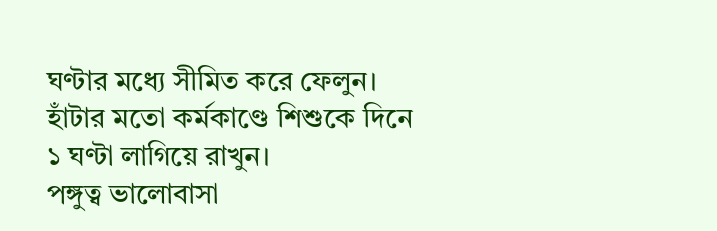ঘণ্টার মধ্যে সীমিত করে ফেলুন। হাঁটার মতো কর্মকাণ্ডে শিশুকে দিনে ১ ঘণ্টা লাগিয়ে রাখুন।
পঙ্গুত্ব ভালোবাসা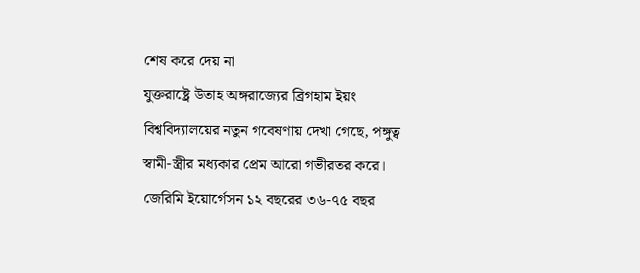শেষ করে দেয় না
যুক্তরাষ্ট্রে উতাহ অঙ্গরাজ্যের ব্রিগহাম ইয়ং বিশ্ববিদ্যালয়ের নতুন গবেষণায় দেখা গেছে, পঙ্গুত্ব স্বামী-স্ত্রীর মধ্যকার প্রেম আরো গভীরতর করে। জেরিমি ইয়োর্গেসন ১২ বছরের ৩৬-৭৫ বছর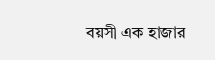বয়সী এক হাজার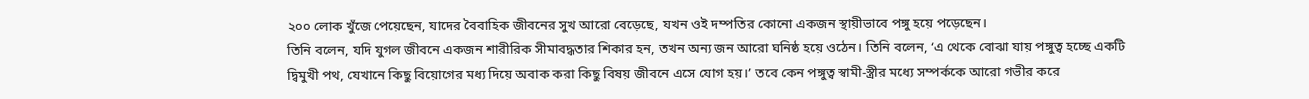২০০ লোক খুঁজে পেয়েছেন, যাদের বৈবাহিক জীবনের সুখ আরো বেড়েছে, যখন ওই দম্পতির কোনো একজন স্থায়ীভাবে পঙ্গু হয়ে পড়েছেন।
তিনি বলেন, যদি যুগল জীবনে একজন শারীরিক সীমাবদ্ধতার শিকার হন, তখন অন্য জন আরো ঘনিষ্ঠ হয়ে ওঠেন। তিনি বলেন, ‘এ থেকে বোঝা যায় পঙ্গুত্ব হচ্ছে একটি দ্বিমুখী পথ, যেখানে কিছু বিয়োগের মধ্য দিয়ে অবাক করা কিছু বিষয় জীবনে এসে যোগ হয়।’ তবে কেন পঙ্গুত্ব স্বামী-স্ত্রীর মধ্যে সম্পর্ককে আরো গভীর করে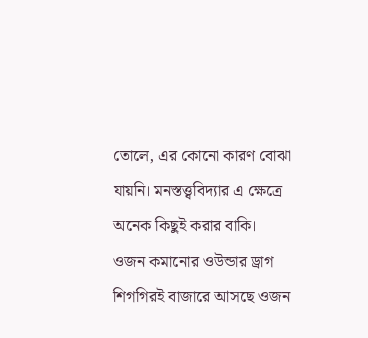তোলে, এর কোনো কারণ বোঝা যায়নি। মনস্তত্ত্ববিদ্যার এ ক্ষেত্রে অনেক কিছুই করার বাকি।
ওজন কমানোর ওউন্ডার ড্রাগ
শিগগিরই বাজারে আসছে ওজন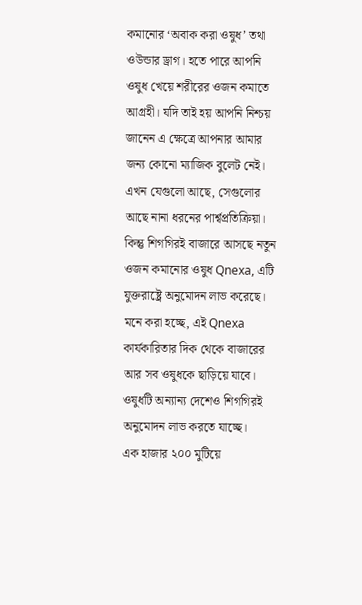কমানোর ‘অবাক করা ওষুধ’ তথা ওউন্ডার ড্রাগ। হতে পারে আপনি ওষুধ খেয়ে শরীরের ওজন কমাতে আগ্রহী। যদি তাই হয় আপনি নিশ্চয় জানেন এ ক্ষেত্রে আপনার আমার জন্য কোনো ম্যাজিক বুলেট নেই। এখন যেগুলো আছে, সেগুলোর আছে নানা ধরনের পার্শ্বপ্রতিক্রিয়া। কিন্তু শিগগিরই বাজারে আসছে নতুন ওজন কমানোর ওষুধ Qnexa, এটি যুক্তরাষ্ট্রে অনুমোদন লাভ করেছে। মনে করা হচ্ছে, এই Qnexa কার্যকারিতার দিক থেকে বাজারের আর সব ওষুধকে ছাড়িয়ে যাবে। ওষুধটি অন্যান্য দেশেও শিগগিরই অনুমোদন লাভ করতে যাচ্ছে।
এক হাজার ২০০ মুটিয়ে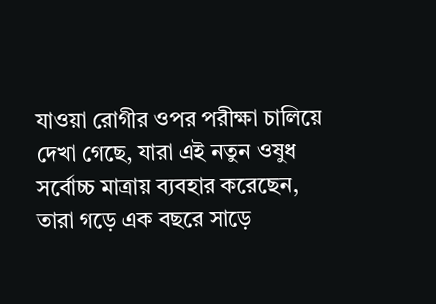যাওয়া রোগীর ওপর পরীক্ষা চালিয়ে দেখা গেছে, যারা এই নতুন ওষুধ সর্বোচ্চ মাত্রায় ব্যবহার করেছেন, তারা গড়ে এক বছরে সাড়ে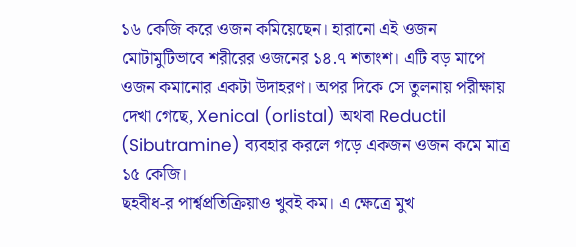১৬ কেজি করে ওজন কমিয়েছেন। হারানো এই ওজন মোটামুটিভাবে শরীরের ওজনের ১৪.৭ শতাংশ। এটি বড় মাপে ওজন কমানোর একটা উদাহরণ। অপর দিকে সে তুলনায় পরীক্ষায় দেখা গেছে, Xenical (orlistal) অথবা Reductil (Sibutramine) ব্যবহার করলে গড়ে একজন ওজন কমে মাত্র ১৫ কেজি।
ছহবীধ-র পার্শ্বপ্রতিক্রিয়াও খুবই কম। এ ক্ষেত্রে মুখ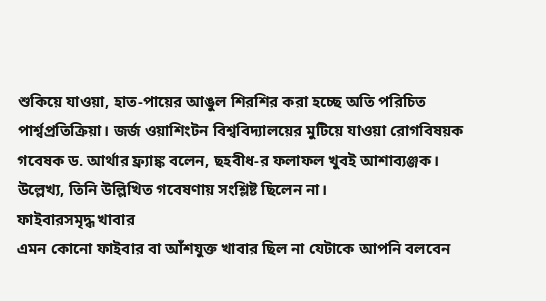শুকিয়ে যাওয়া, হাত-পায়ের আঙুল শিরশির করা হচ্ছে অতি পরিচিত পার্শ্বপ্রতিক্রিয়া। জর্জ ওয়াশিংটন বিশ্ববিদ্যালয়ের মুটিয়ে যাওয়া রোগবিষয়ক গবেষক ড. আর্থার ফ্র্যাঙ্ক বলেন, ছহবীধ-র ফলাফল খুবই আশাব্যঞ্জক। উল্লেখ্য, তিনি উল্লিখিত গবেষণায় সংশ্লিষ্ট ছিলেন না।
ফাইবারসমৃদ্ধ খাবার
এমন কোনো ফাইবার বা আঁশযুক্ত খাবার ছিল না যেটাকে আপনি বলবেন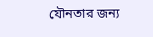যৌনতার জন্য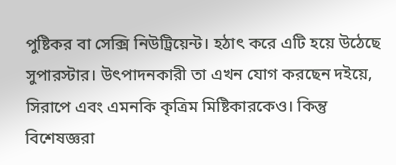পুষ্টিকর বা সেক্সি নিউট্রিয়েন্ট। হঠাৎ করে এটি হয়ে উঠেছে সুপারস্টার। উৎপাদনকারী তা এখন যোগ করছেন দইয়ে, সিরাপে এবং এমনকি কৃত্রিম মিষ্টিকারকেও। কিন্তু বিশেষজ্ঞরা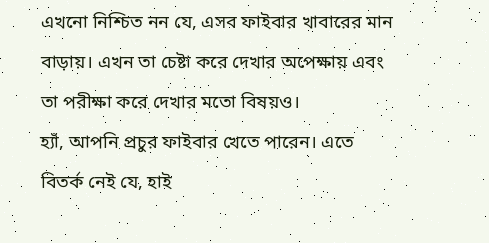এখনো নিশ্চিত নন যে, এসব ফাইবার খাবারের মান বাড়ায়। এখন তা চেষ্টা করে দেখার অপেক্ষায় এবং তা পরীক্ষা করে দেখার মতো বিষয়ও।
হ্যাঁ, আপনি প্রচুর ফাইবার খেতে পারেন। এতে বিতর্ক নেই যে, হাই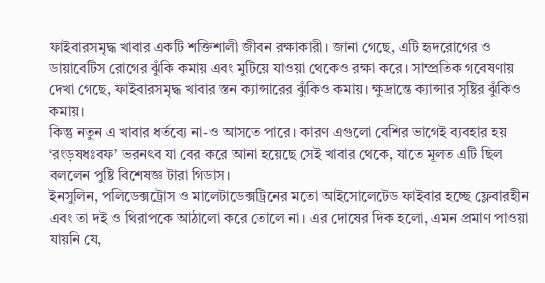ফাইবারসমৃদ্ধ খাবার একটি শক্তিশালী জীবন রক্ষাকারী। জানা গেছে, এটি হৃদরোগের ও ডায়াবেটিস রোগের ঝুঁকি কমায় এবং মুটিয়ে যাওয়া থেকেও রক্ষা করে। সাম্প্রতিক গবেষণায় দেখা গেছে, ফাইবারসমৃদ্ধ খাবার স্তন ক্যান্সারের ঝুঁকিও কমায়। ক্ষুদ্রান্তে ক্যান্সার সৃষ্টির ঝুঁকিও কমায়।
কিন্তু নতুন এ খাবার ধর্তব্যে না-ও আসতে পারে। কারণ এগুলো বেশির ভাগেই ব্যবহার হয় ‘রংড়ষধঃবফ’ ভরনৎব যা বের করে আনা হয়েছে সেই খাবার থেকে, যাতে মূলত এটি ছিল বললেন পুষ্টি বিশেষজ্ঞ টারা গিডাস।
ইনসুলিন, পলিডেক্সট্রোস ও মালেটাডেক্সট্রিনের মতো আইসোলেটেড ফাইবার হচ্ছে ফ্লেবারহীন এবং তা দই ও থিরাপকে আঠালো করে তোলে না। এর দোষের দিক হলো, এমন প্রমাণ পাওয়া যায়নি যে,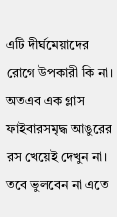এটি দীর্ঘমেয়াদের রোগে উপকারী কি না। অতএব এক গ্লাস ফাইবারসমৃদ্ধ আঙুরের রস খেয়েই দেখুন না। তবে ভুলবেন না এতে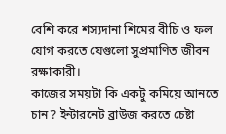বেশি করে শস্যদানা শিমের বীচি ও ফল যোগ করতে যেগুলো সুপ্রমাণিত জীবন রক্ষাকারী।
কাজের সময়টা কি একটু কমিয়ে আনতে চান? ইন্টারনেট ব্রাউজ করতে চেষ্টা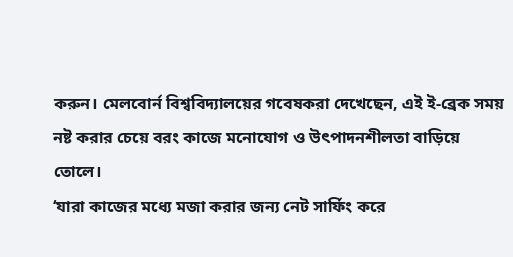করুন। মেলবোর্ন বিশ্ববিদ্যালয়ের গবেষকরা দেখেছেন, এই ই-ব্রেক সময় নষ্ট করার চেয়ে বরং কাজে মনোযোগ ও উৎপাদনশীলতা বাড়িয়ে তোলে।
‘যারা কাজের মধ্যে মজা করার জন্য নেট সার্ফিং করে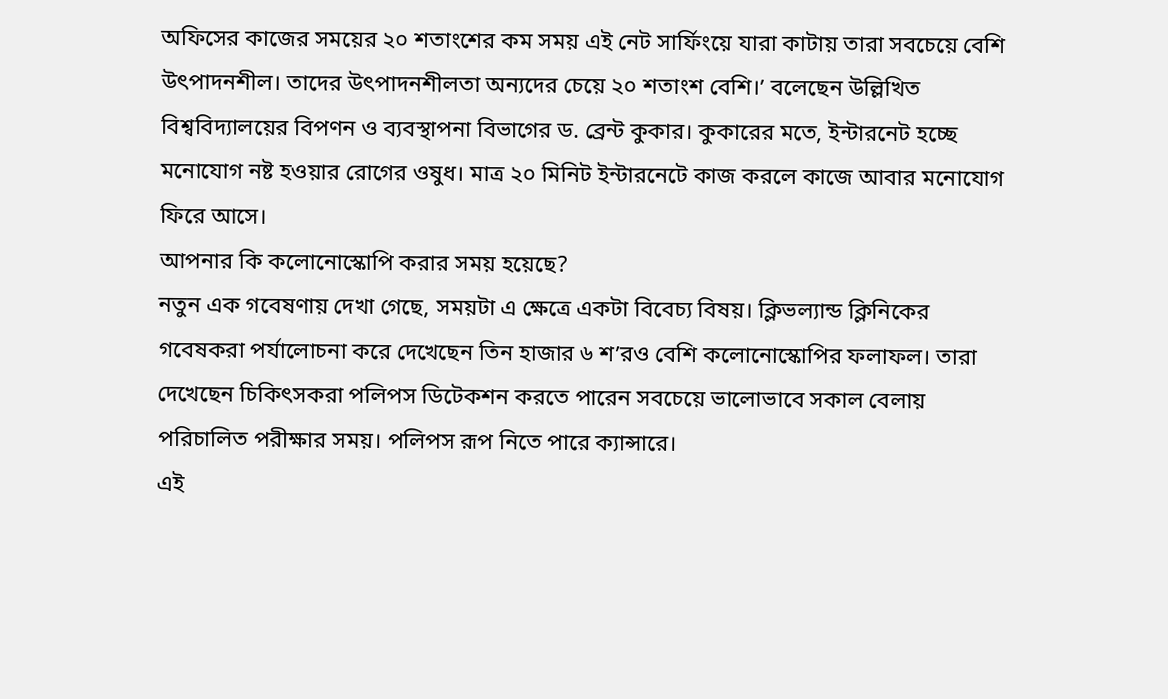অফিসের কাজের সময়ের ২০ শতাংশের কম সময় এই নেট সার্ফিংয়ে যারা কাটায় তারা সবচেয়ে বেশি উৎপাদনশীল। তাদের উৎপাদনশীলতা অন্যদের চেয়ে ২০ শতাংশ বেশি।’ বলেছেন উল্লিখিত বিশ্ববিদ্যালয়ের বিপণন ও ব্যবস্থাপনা বিভাগের ড. ব্রেন্ট কুকার। কুকারের মতে, ইন্টারনেট হচ্ছে মনোযোগ নষ্ট হওয়ার রোগের ওষুধ। মাত্র ২০ মিনিট ইন্টারনেটে কাজ করলে কাজে আবার মনোযোগ ফিরে আসে।
আপনার কি কলোনোস্কোপি করার সময় হয়েছে?
নতুন এক গবেষণায় দেখা গেছে, সময়টা এ ক্ষেত্রে একটা বিবেচ্য বিষয়। ক্লিভল্যান্ড ক্লিনিকের গবেষকরা পর্যালোচনা করে দেখেছেন তিন হাজার ৬ শ’রও বেশি কলোনোস্কোপির ফলাফল। তারা দেখেছেন চিকিৎসকরা পলিপস ডিটেকশন করতে পারেন সবচেয়ে ভালোভাবে সকাল বেলায় পরিচালিত পরীক্ষার সময়। পলিপস রূপ নিতে পারে ক্যান্সারে।
এই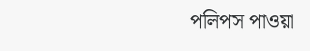পলিপস পাওয়া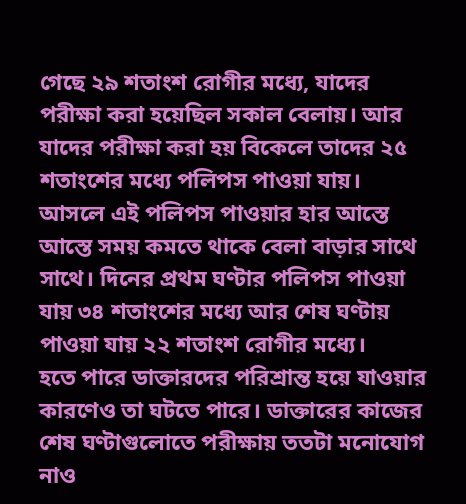গেছে ২৯ শতাংশ রোগীর মধ্যে, যাদের পরীক্ষা করা হয়েছিল সকাল বেলায়। আর যাদের পরীক্ষা করা হয় বিকেলে তাদের ২৫ শতাংশের মধ্যে পলিপস পাওয়া যায়। আসলে এই পলিপস পাওয়ার হার আস্তে আস্তে সময় কমতে থাকে বেলা বাড়ার সাথে সাথে। দিনের প্রথম ঘণ্টার পলিপস পাওয়া যায় ৩৪ শতাংশের মধ্যে আর শেষ ঘণ্টায় পাওয়া যায় ২২ শতাংশ রোগীর মধ্যে।
হতে পারে ডাক্তারদের পরিশ্রান্ত হয়ে যাওয়ার কারণেও তা ঘটতে পারে। ডাক্তারের কাজের শেষ ঘণ্টাগুলোতে পরীক্ষায় ততটা মনোযোগ নাও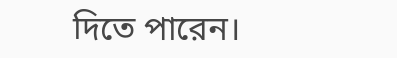দিতে পারেন।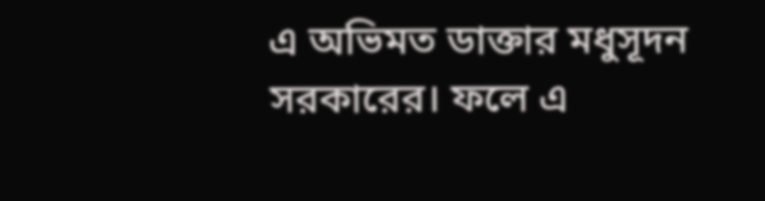এ অভিমত ডাক্তার মধুসূদন সরকারের। ফলে এ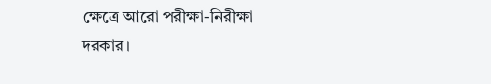ক্ষেত্রে আরো পরীক্ষা-নিরীক্ষা দরকার।